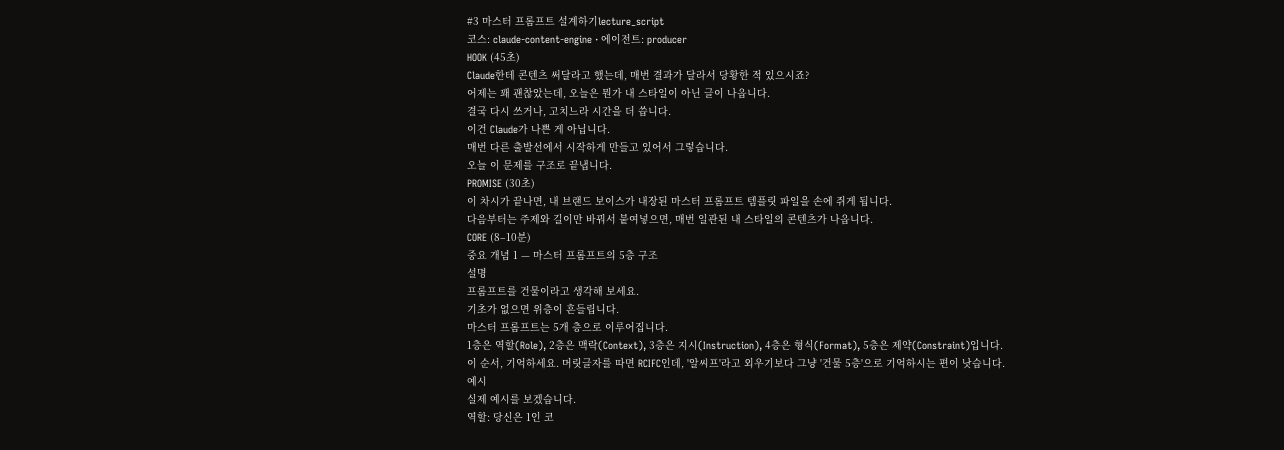#3 마스터 프롬프트 설계하기lecture_script
코스: claude-content-engine · 에이전트: producer
HOOK (45초)
Claude한테 콘텐츠 써달라고 했는데, 매번 결과가 달라서 당황한 적 있으시죠?
어제는 꽤 괜찮았는데, 오늘은 뭔가 내 스타일이 아닌 글이 나옵니다.
결국 다시 쓰거나, 고치느라 시간을 더 씁니다.
이건 Claude가 나쁜 게 아닙니다.
매번 다른 출발선에서 시작하게 만들고 있어서 그렇습니다.
오늘 이 문제를 구조로 끝냅니다.
PROMISE (30초)
이 차시가 끝나면, 내 브랜드 보이스가 내장된 마스터 프롬프트 템플릿 파일을 손에 쥐게 됩니다.
다음부터는 주제와 길이만 바꿔서 붙여넣으면, 매번 일관된 내 스타일의 콘텐츠가 나옵니다.
CORE (8–10분)
중요 개념 1 — 마스터 프롬프트의 5층 구조
설명
프롬프트를 건물이라고 생각해 보세요.
기초가 없으면 위층이 흔들립니다.
마스터 프롬프트는 5개 층으로 이루어집니다.
1층은 역할(Role), 2층은 맥락(Context), 3층은 지시(Instruction), 4층은 형식(Format), 5층은 제약(Constraint)입니다.
이 순서, 기억하세요. 머릿글자를 따면 RCIFC인데, '알씨프'라고 외우기보다 그냥 '건물 5층'으로 기억하시는 편이 낫습니다.
예시
실제 예시를 보겠습니다.
역할: 당신은 1인 코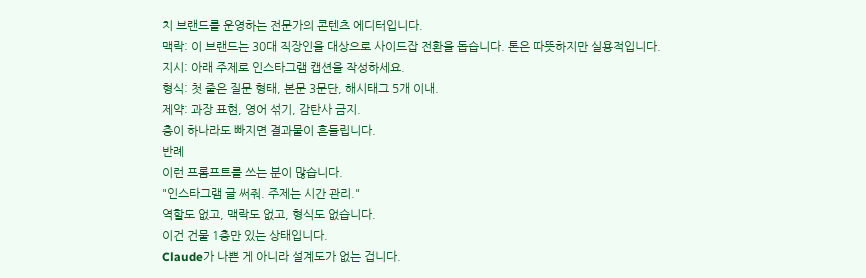치 브랜드를 운영하는 전문가의 콘텐츠 에디터입니다.
맥락: 이 브랜드는 30대 직장인을 대상으로 사이드잡 전환을 돕습니다. 톤은 따뜻하지만 실용적입니다.
지시: 아래 주제로 인스타그램 캡션을 작성하세요.
형식: 첫 줄은 질문 형태, 본문 3문단, 해시태그 5개 이내.
제약: 과장 표현, 영어 섞기, 감탄사 금지.
층이 하나라도 빠지면 결과물이 흔들립니다.
반례
이런 프롬프트를 쓰는 분이 많습니다.
"인스타그램 글 써줘. 주제는 시간 관리."
역할도 없고, 맥락도 없고, 형식도 없습니다.
이건 건물 1층만 있는 상태입니다.
Claude가 나쁜 게 아니라 설계도가 없는 겁니다.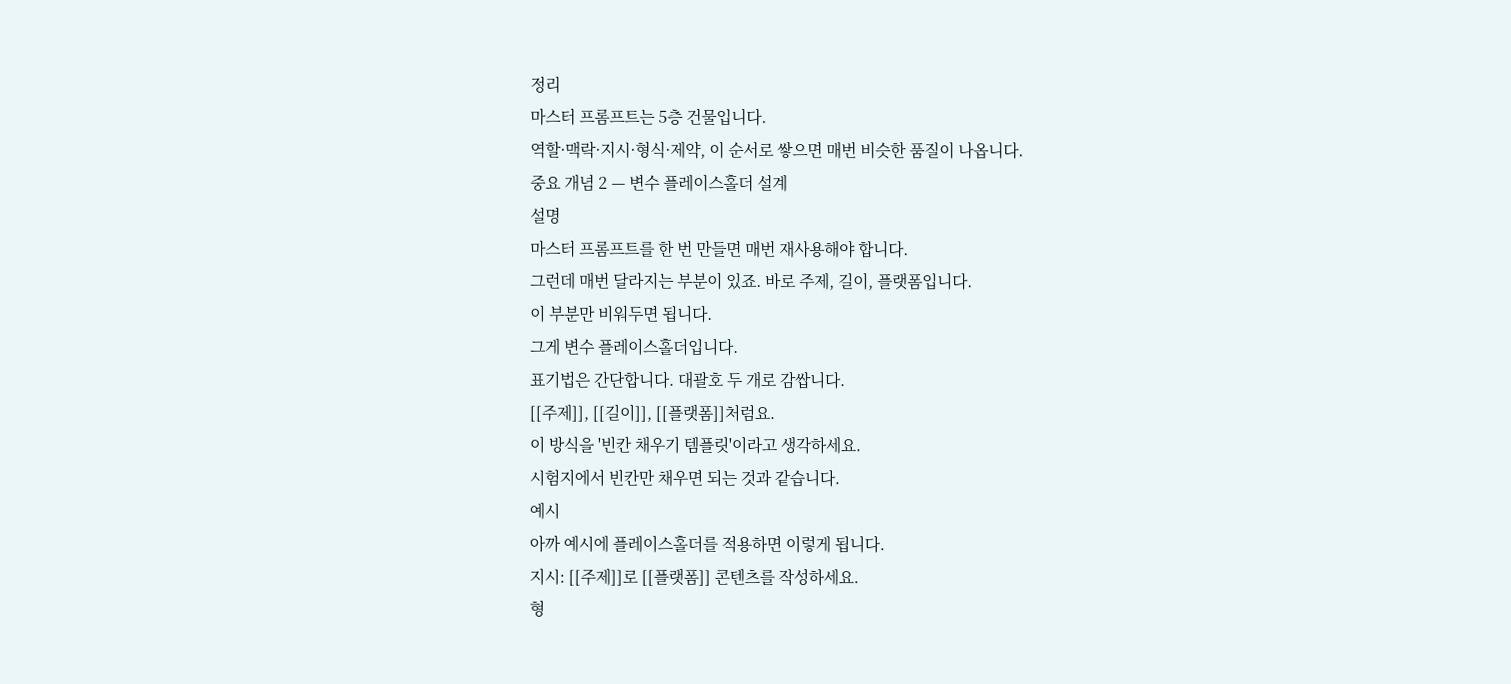정리
마스터 프롬프트는 5층 건물입니다.
역할·맥락·지시·형식·제약, 이 순서로 쌓으면 매번 비슷한 품질이 나옵니다.
중요 개념 2 — 변수 플레이스홀더 설계
설명
마스터 프롬프트를 한 번 만들면 매번 재사용해야 합니다.
그런데 매번 달라지는 부분이 있죠. 바로 주제, 길이, 플랫폼입니다.
이 부분만 비워두면 됩니다.
그게 변수 플레이스홀더입니다.
표기법은 간단합니다. 대괄호 두 개로 감쌉니다.
[[주제]], [[길이]], [[플랫폼]]처럼요.
이 방식을 '빈칸 채우기 템플릿'이라고 생각하세요.
시험지에서 빈칸만 채우면 되는 것과 같습니다.
예시
아까 예시에 플레이스홀더를 적용하면 이렇게 됩니다.
지시: [[주제]]로 [[플랫폼]] 콘텐츠를 작성하세요.
형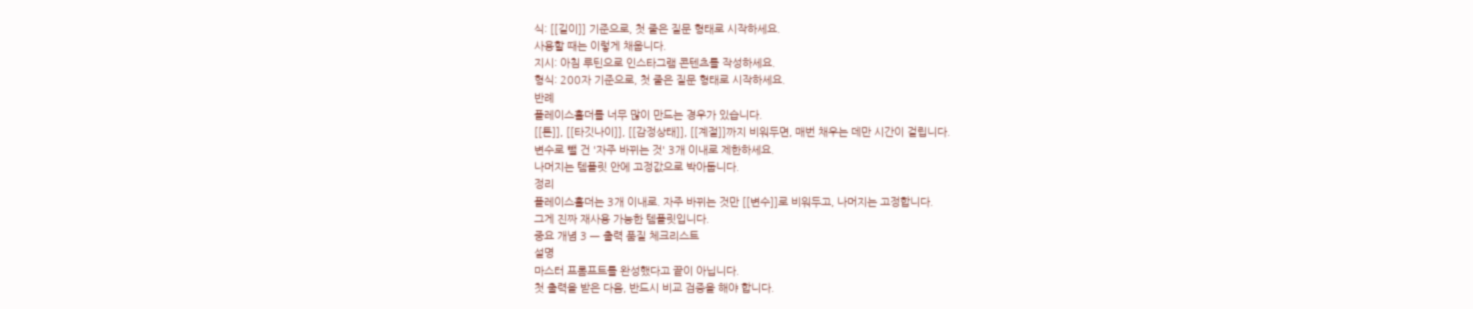식: [[길이]] 기준으로, 첫 줄은 질문 형태로 시작하세요.
사용할 때는 이렇게 채웁니다.
지시: 아침 루틴으로 인스타그램 콘텐츠를 작성하세요.
형식: 200자 기준으로, 첫 줄은 질문 형태로 시작하세요.
반례
플레이스홀더를 너무 많이 만드는 경우가 있습니다.
[[톤]], [[타깃나이]], [[감정상태]], [[계절]]까지 비워두면, 매번 채우는 데만 시간이 걸립니다.
변수로 뺄 건 '자주 바뀌는 것' 3개 이내로 제한하세요.
나머지는 템플릿 안에 고정값으로 박아둡니다.
정리
플레이스홀더는 3개 이내로. 자주 바뀌는 것만 [[변수]]로 비워두고, 나머지는 고정합니다.
그게 진짜 재사용 가능한 템플릿입니다.
중요 개념 3 — 출력 품질 체크리스트
설명
마스터 프롬프트를 완성했다고 끝이 아닙니다.
첫 출력을 받은 다음, 반드시 비교 검증을 해야 합니다.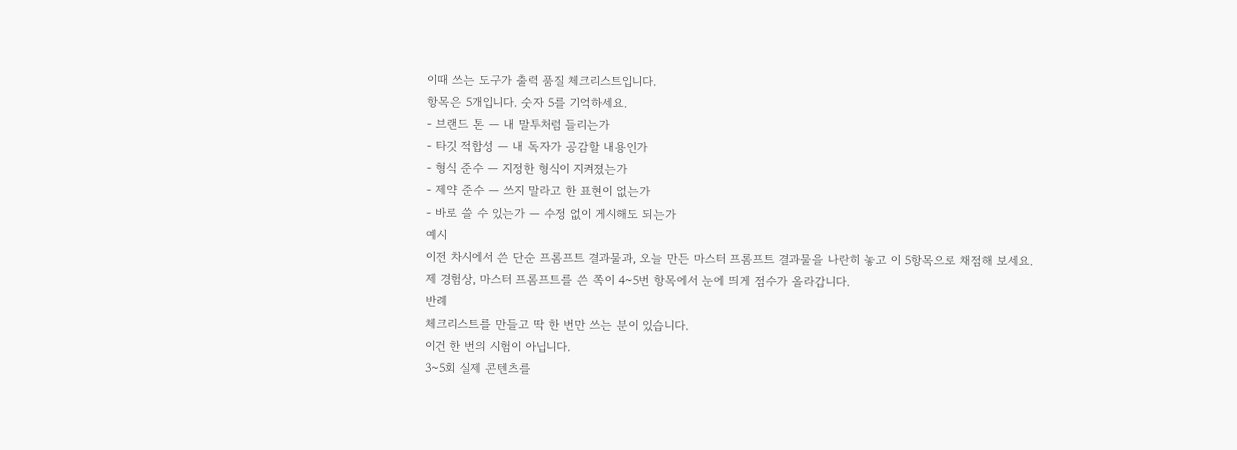이때 쓰는 도구가 출력 품질 체크리스트입니다.
항목은 5개입니다. 숫자 5를 기억하세요.
- 브랜드 톤 — 내 말투처럼 들리는가
- 타깃 적합성 — 내 독자가 공감할 내용인가
- 형식 준수 — 지정한 형식이 지켜졌는가
- 제약 준수 — 쓰지 말라고 한 표현이 없는가
- 바로 쓸 수 있는가 — 수정 없이 게시해도 되는가
예시
이전 차시에서 쓴 단순 프롬프트 결과물과, 오늘 만든 마스터 프롬프트 결과물을 나란히 놓고 이 5항목으로 채점해 보세요.
제 경험상, 마스터 프롬프트를 쓴 쪽이 4~5번 항목에서 눈에 띄게 점수가 올라갑니다.
반례
체크리스트를 만들고 딱 한 번만 쓰는 분이 있습니다.
이건 한 번의 시험이 아닙니다.
3~5회 실제 콘텐츠를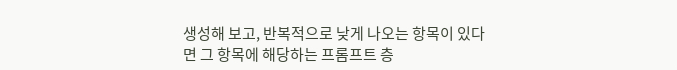생성해 보고, 반복적으로 낮게 나오는 항목이 있다면 그 항목에 해당하는 프롬프트 층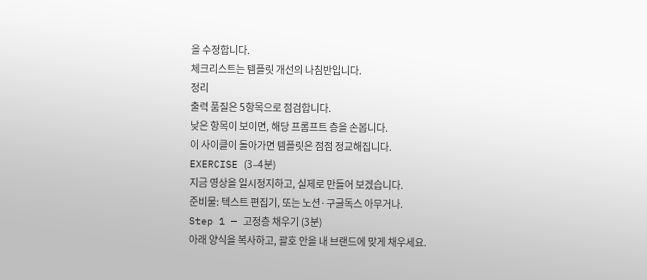을 수정합니다.
체크리스트는 템플릿 개선의 나침반입니다.
정리
출력 품질은 5항목으로 점검합니다.
낮은 항목이 보이면, 해당 프롬프트 층을 손봅니다.
이 사이클이 돌아가면 템플릿은 점점 정교해집니다.
EXERCISE (3–4분)
지금 영상을 일시정지하고, 실제로 만들어 보겠습니다.
준비물: 텍스트 편집기, 또는 노션·구글독스 아무거나.
Step 1 — 고정층 채우기 (3분)
아래 양식을 복사하고, 괄호 안을 내 브랜드에 맞게 채우세요.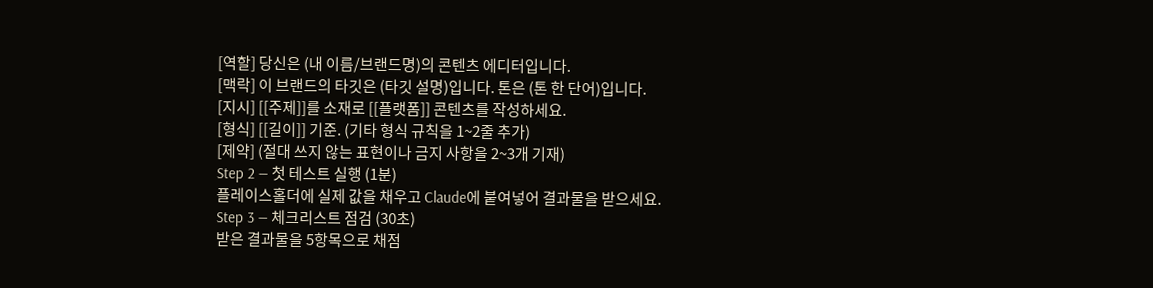[역할] 당신은 (내 이름/브랜드명)의 콘텐츠 에디터입니다.
[맥락] 이 브랜드의 타깃은 (타깃 설명)입니다. 톤은 (톤 한 단어)입니다.
[지시] [[주제]]를 소재로 [[플랫폼]] 콘텐츠를 작성하세요.
[형식] [[길이]] 기준. (기타 형식 규칙을 1~2줄 추가)
[제약] (절대 쓰지 않는 표현이나 금지 사항을 2~3개 기재)
Step 2 — 첫 테스트 실행 (1분)
플레이스홀더에 실제 값을 채우고 Claude에 붙여넣어 결과물을 받으세요.
Step 3 — 체크리스트 점검 (30초)
받은 결과물을 5항목으로 채점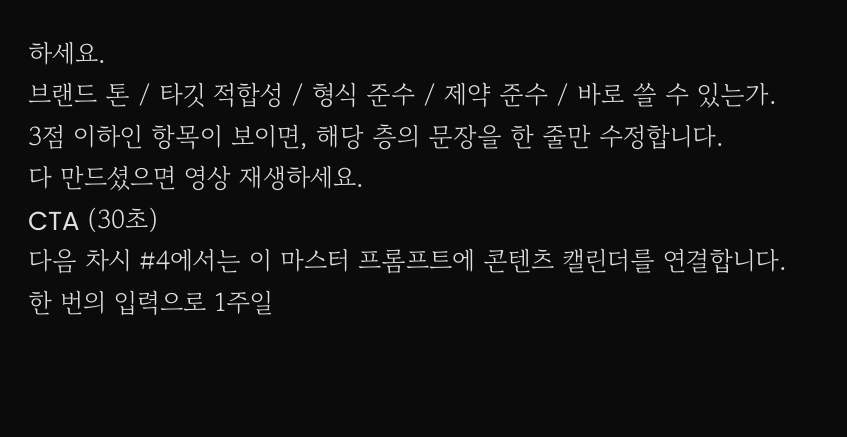하세요.
브랜드 톤 / 타깃 적합성 / 형식 준수 / 제약 준수 / 바로 쓸 수 있는가.
3점 이하인 항목이 보이면, 해당 층의 문장을 한 줄만 수정합니다.
다 만드셨으면 영상 재생하세요.
CTA (30초)
다음 차시 #4에서는 이 마스터 프롬프트에 콘텐츠 캘린더를 연결합니다.
한 번의 입력으로 1주일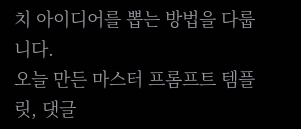치 아이디어를 뽑는 방법을 다룹니다.
오늘 만든 마스터 프롬프트 템플릿, 댓글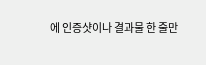에 인증샷이나 결과물 한 줄만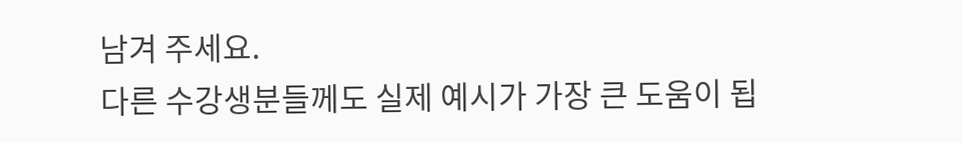남겨 주세요.
다른 수강생분들께도 실제 예시가 가장 큰 도움이 됩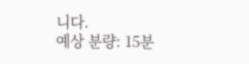니다.
예상 분량: 15분